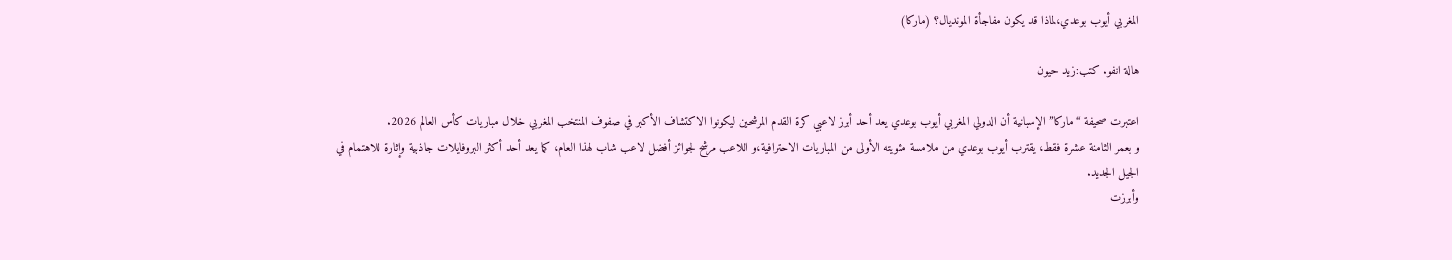المغربي أيوب بوعدي،لماذا قد يكون مفاجأة المونديال؟ (ماركا)

هالة انفو. كتب:زيد حيون

اعتبرت صحيفة “ماركا” الإسبانية أن الدولي المغربي أيوب بوعدي يعد أحد أبرز لاعبي كرة القدم المرشحين ليكونوا الاكتشاف الأكبر في صفوف المنتخب المغربي خلال مباريات كأس العالم 2026.
و بعمر الثامنة عشرة فقط، يقترب أيوب بوعدي من ملامسة مئويته الأولى من المباريات الاحترافية،و اللاعب مرشح لجوائز أفضل لاعب شاب لهذا العام، كما يعد أحد أكثر البروفايلات جاذبية وإثارة للاهتمام في الجيل الجديد.
وأبرزت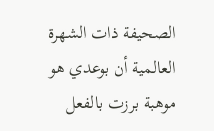الصحيفة ذات الشهرة العالمية أن بوعدي هو موهبة برزت بالفعل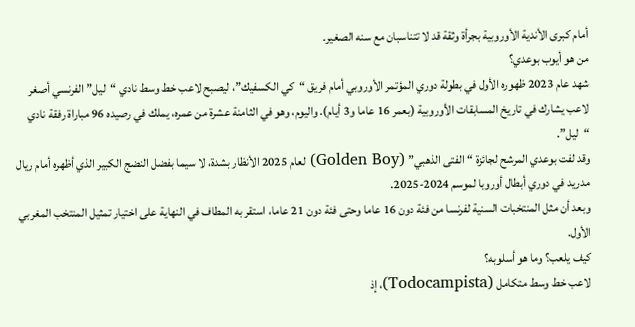أمام كبرى الأندية الأوروبية بجرأة وثقة قد لا تتناسبان مع سنه الصغير.
من هو أيوب بوعدي؟
شهد عام 2023 ظهوره الأول في بطولة دوري المؤتمر الأوروبي أمام فريق “كي الكسفيك”، ليصبح لاعب خط وسط نادي “ليل” الفرنسي أصغر لاعب يشارك في تاريخ المسابقات الأوروبية (بعمر 16 عاما و3 أيام). واليوم، وهو في الثامنة عشرة من عمره، يملك في رصيده 96 مباراة رفقة نادي “ليل”.
وقد لفت بوعدي المرشح لجائزة “الفتى الذهبي” (Golden Boy) لعام 2025 الأنظار بشدة، لا سيما بفضل النضج الكبير الذي أظهره أمام ريال مدريد في دوري أبطال أوروبا لموسم 2024-2025.
وبعد أن مثل المنتخبات السنية لفرنسا من فئة دون 16 عاما وحتى فئة دون 21 عاما، استقر به المطاف في النهاية على اختيار تمثيل المنتخب المغربي الأول.
كيف يلعب؟ وما هو أسلوبه؟
لاعب خط وسط متكامل (Todocampista)، إذ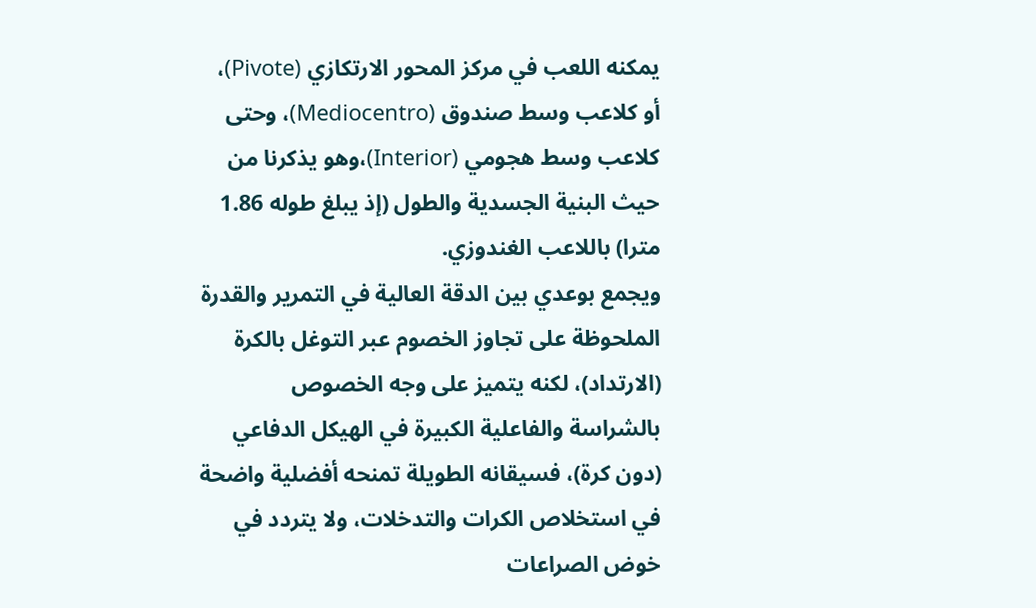يمكنه اللعب في مركز المحور الارتكازي (Pivote)، أو كلاعب وسط صندوق (Mediocentro)، وحتى كلاعب وسط هجومي (Interior)،وهو يذكرنا من حيث البنية الجسدية والطول (إذ يبلغ طوله 1.86 مترا) باللاعب الغندوزي.
ويجمع بوعدي بين الدقة العالية في التمرير والقدرة الملحوظة على تجاوز الخصوم عبر التوغل بالكرة (الارتداد)، لكنه يتميز على وجه الخصوص بالشراسة والفاعلية الكبيرة في الهيكل الدفاعي (دون كرة)، فسيقانه الطويلة تمنحه أفضلية واضحة في استخلاص الكرات والتدخلات، ولا يتردد في خوض الصراعات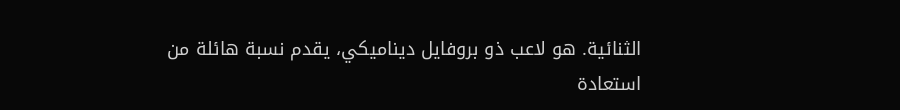الثنائية. هو لاعب ذو بروفايل ديناميكي، يقدم نسبة هائلة من استعادة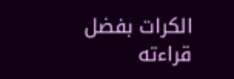الكرات بفضل قراءته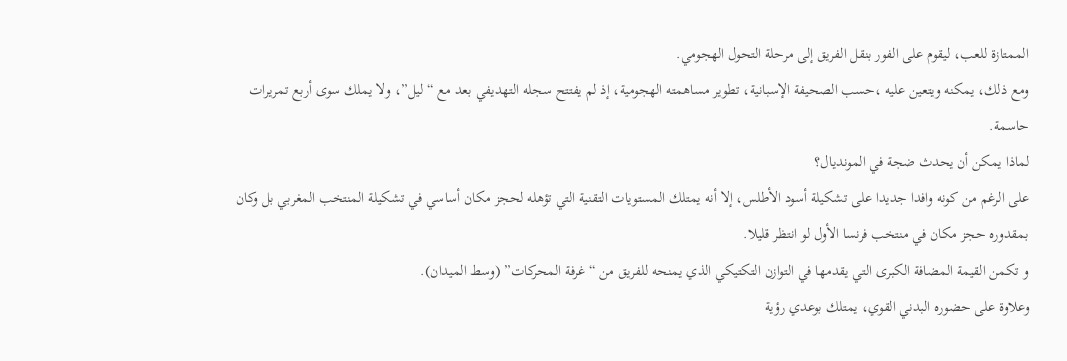الممتازة للعب، ليقوم على الفور بنقل الفريق إلى مرحلة التحول الهجومي.
ومع ذلك، يمكنه ويتعين عليه ،حسب الصحيفة الإسبانية، تطوير مساهمته الهجومية، إذ لم يفتتح سجله التهديفي بعد مع “ليل”، ولا يملك سوى أربع تمريرات حاسمة.
لماذا يمكن أن يحدث ضجة في المونديال؟
على الرغم من كونه وافدا جديدا على تشكيلة أسود الأطلس، إلا أنه يمتلك المستويات التقنية التي تؤهله لحجز مكان أساسي في تشكيلة المنتخب المغربي بل وكان بمقدوره حجز مكان في منتخب فرنسا الأول لو انتظر قليلا.
و تكمن القيمة المضافة الكبرى التي يقدمها في التوازن التكتيكي الذي يمنحه للفريق من “غرفة المحركات” (وسط الميدان).
وعلاوة على حضوره البدني القوي، يمتلك بوعدي رؤية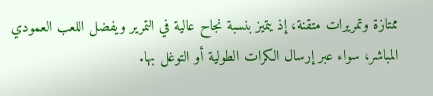ممتازة وتمريرات متقنة، إذ يتميز بنسبة نجاح عالية في التمرير ويفضل اللعب العمودي المباشر، سواء عبر إرسال الكرات الطولية أو التوغل بها.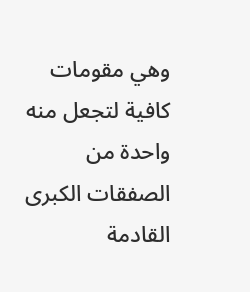وهي مقومات كافية لتجعل منه واحدة من الصفقات الكبرى القادمة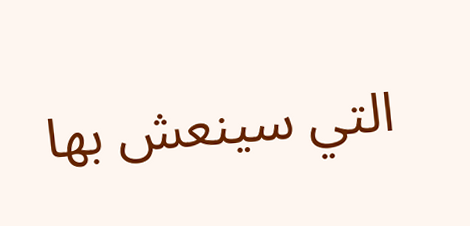التي سينعش بها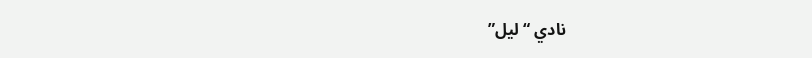نادي “ليل”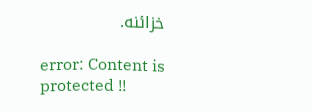خزائنه.

error: Content is protected !!